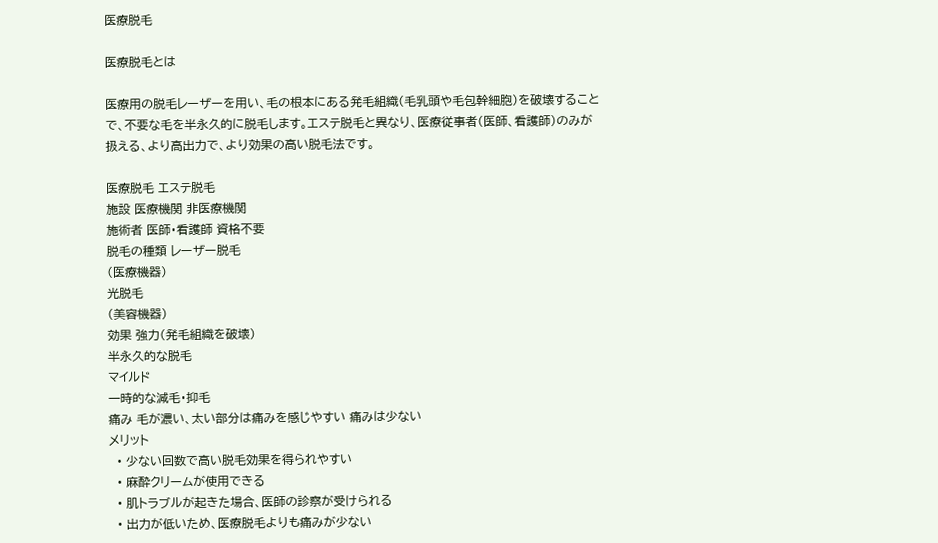医療脱毛

医療脱毛とは

医療用の脱毛レーザーを用い、毛の根本にある発毛組織(毛乳頭や毛包幹細胞)を破壊することで、不要な毛を半永久的に脱毛します。エステ脱毛と異なり、医療従事者(医師、看護師)のみが扱える、より高出力で、より効果の高い脱毛法です。

医療脱毛 エステ脱毛
施設 医療機関 非医療機関
施術者 医師・看護師 資格不要
脱毛の種類 レーザー脱毛
(医療機器)
光脱毛
(美容機器)
効果 強力(発毛組織を破壊)
半永久的な脱毛
マイルド
一時的な減毛・抑毛
痛み 毛が濃い、太い部分は痛みを感じやすい 痛みは少ない
メリット
  • 少ない回数で高い脱毛効果を得られやすい
  • 麻酔クリームが使用できる
  • 肌トラブルが起きた場合、医師の診察が受けられる
  • 出力が低いため、医療脱毛よりも痛みが少ない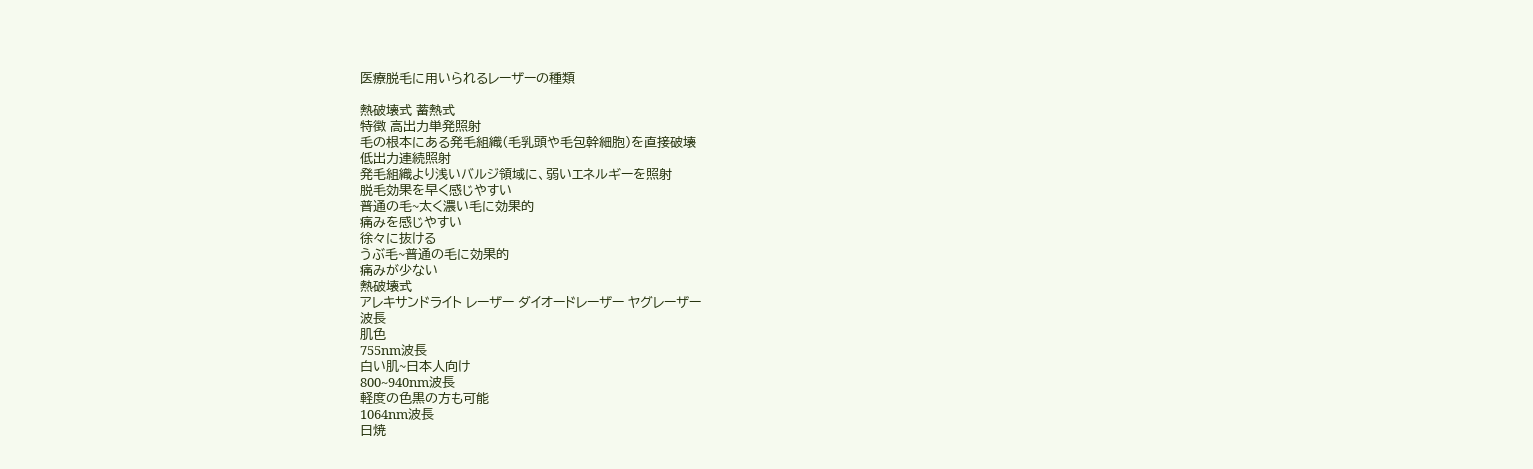医療脱毛に用いられるレーザーの種類

熱破壊式 蓄熱式
特徴 高出力単発照射
毛の根本にある発毛組織(毛乳頭や毛包幹細胞)を直接破壊
低出力連続照射
発毛組織より浅いバルジ領域に、弱いエネルギーを照射
脱毛効果を早く感じやすい
普通の毛~太く濃い毛に効果的
痛みを感じやすい
徐々に抜ける
うぶ毛~普通の毛に効果的
痛みが少ない
熱破壊式
アレキサンドライト レーザー ダイオードレーザー ヤグレーザー
波長
肌色
755nm波長
白い肌~日本人向け
800~940nm波長
軽度の色黒の方も可能
1064nm波長
日焼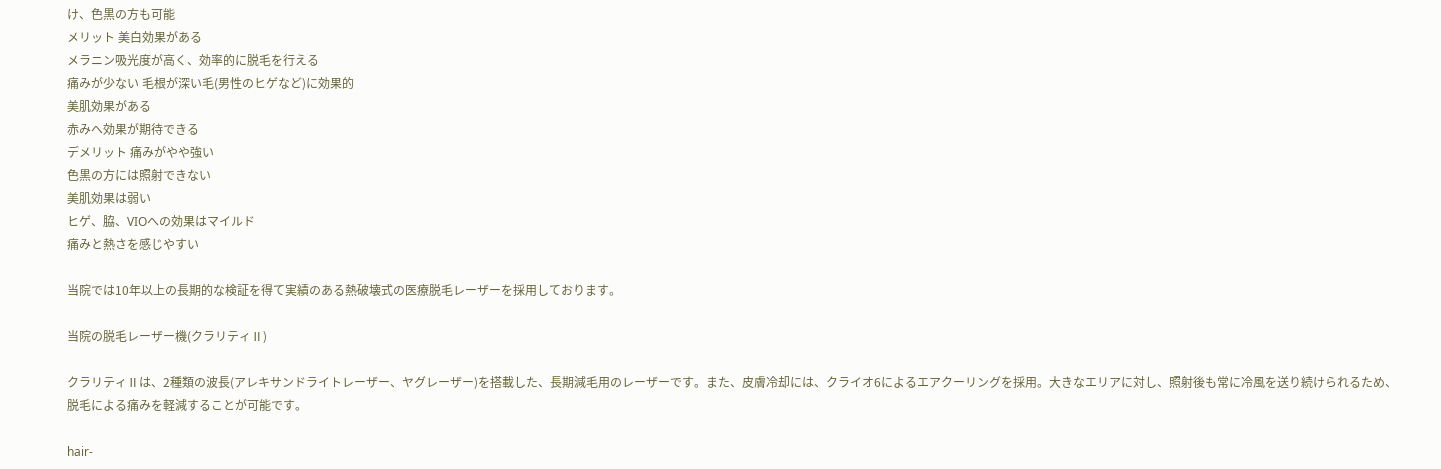け、色黒の方も可能
メリット 美白効果がある
メラニン吸光度が高く、効率的に脱毛を行える
痛みが少ない 毛根が深い毛(男性のヒゲなど)に効果的
美肌効果がある
赤みへ効果が期待できる
デメリット 痛みがやや強い
色黒の方には照射できない
美肌効果は弱い
ヒゲ、脇、VIOへの効果はマイルド
痛みと熱さを感じやすい

当院では10年以上の長期的な検証を得て実績のある熱破壊式の医療脱毛レーザーを採用しております。

当院の脱毛レーザー機(クラリティⅡ)

クラリティⅡは、2種類の波長(アレキサンドライトレーザー、ヤグレーザー)を搭載した、長期減毛用のレーザーです。また、皮膚冷却には、クライオ6によるエアクーリングを採用。大きなエリアに対し、照射後も常に冷風を送り続けられるため、脱毛による痛みを軽減することが可能です。

hair-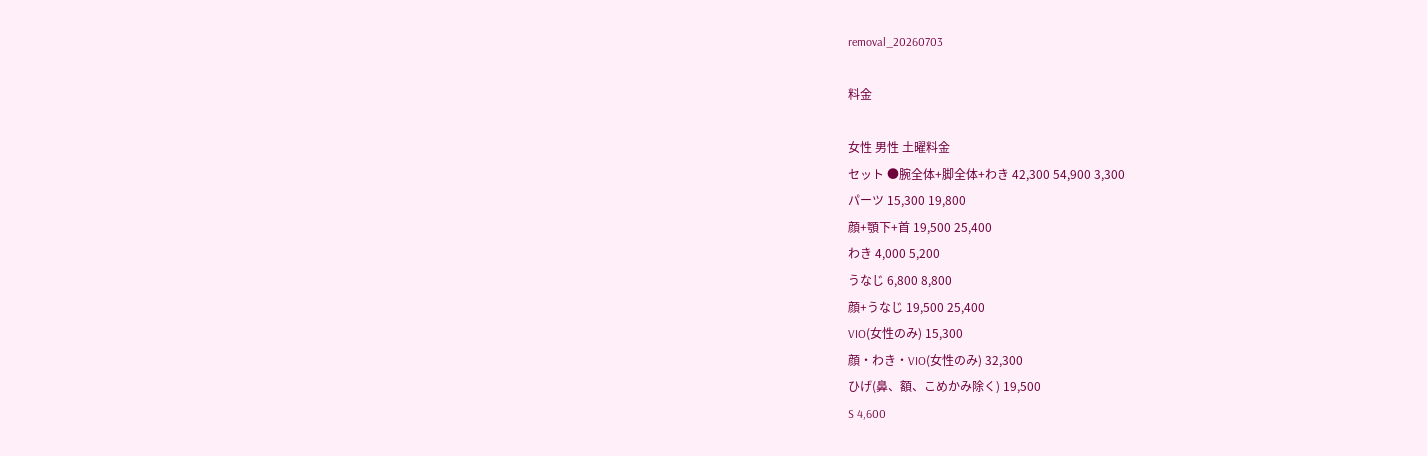removal_20260703

料金

女性 男性 土曜料金
セット ●腕全体+脚全体+わき 42,300 54,900 3,300
パーツ 15,300 19,800
顔+顎下+首 19,500 25,400
わき 4,000 5,200
うなじ 6,800 8,800
顔+うなじ 19,500 25,400
VIO(女性のみ) 15,300
顔・わき・VIO(女性のみ) 32,300
ひげ(鼻、額、こめかみ除く) 19,500
S 4,600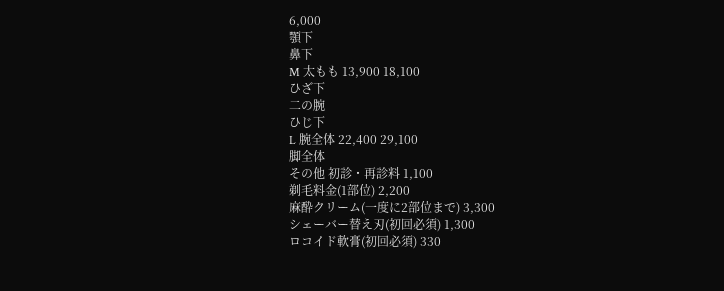6,000
顎下
鼻下
M 太もも 13,900 18,100
ひざ下
二の腕
ひじ下
L 腕全体 22,400 29,100
脚全体
その他 初診・再診料 1,100
剃毛料金(1部位) 2,200
麻酔クリーム(一度に2部位まで) 3,300
シェーバー替え刃(初回必須) 1,300
ロコイド軟膏(初回必須) 330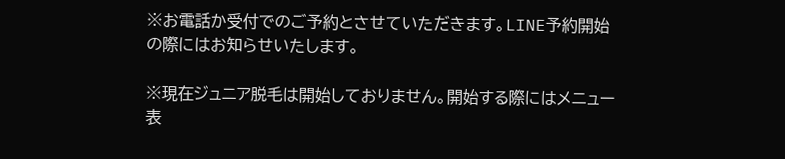※お電話か受付でのご予約とさせていただきます。LINE予約開始の際にはお知らせいたします。

※現在ジュニア脱毛は開始しておりません。開始する際にはメニュー表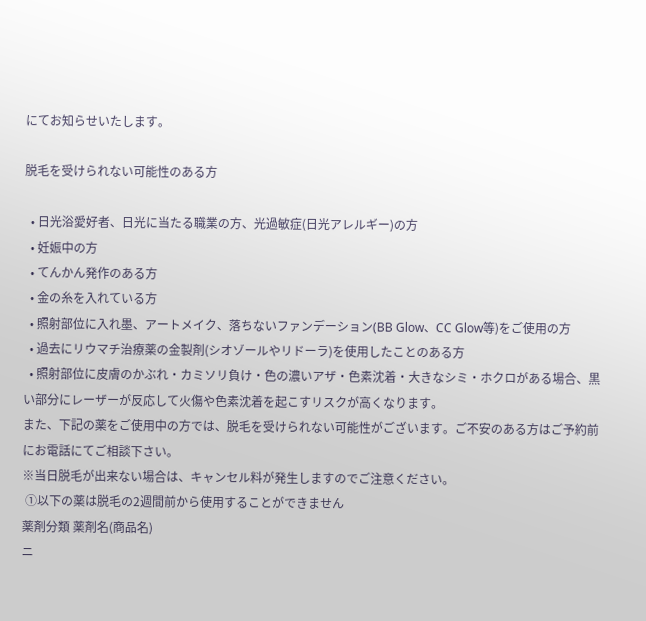にてお知らせいたします。

脱毛を受けられない可能性のある方

  • 日光浴愛好者、日光に当たる職業の方、光過敏症(日光アレルギー)の方
  • 妊娠中の方
  • てんかん発作のある方
  • 金の糸を入れている方
  • 照射部位に入れ墨、アートメイク、落ちないファンデーション(BB Glow、CC Glow等)をご使用の方
  • 過去にリウマチ治療薬の金製剤(シオゾールやリドーラ)を使用したことのある方
  • 照射部位に皮膚のかぶれ・カミソリ負け・色の濃いアザ・色素沈着・大きなシミ・ホクロがある場合、黒い部分にレーザーが反応して火傷や色素沈着を起こすリスクが高くなります。
また、下記の薬をご使用中の方では、脱毛を受けられない可能性がございます。ご不安のある方はご予約前にお電話にてご相談下さい。
※当日脱毛が出来ない場合は、キャンセル料が発生しますのでご注意ください。
 ①以下の薬は脱毛の2週間前から使用することができません
薬剤分類 薬剤名(商品名)
ニ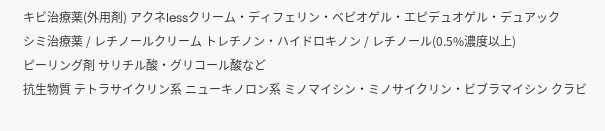キビ治療薬(外用剤) アクネlessクリーム・ディフェリン・ベピオゲル・エピデュオゲル・デュアック
シミ治療薬 / レチノールクリーム トレチノン・ハイドロキノン / レチノール(0.5%濃度以上)
ピーリング剤 サリチル酸・グリコール酸など
抗生物質 テトラサイクリン系 ニューキノロン系 ミノマイシン・ミノサイクリン・ビブラマイシン クラビ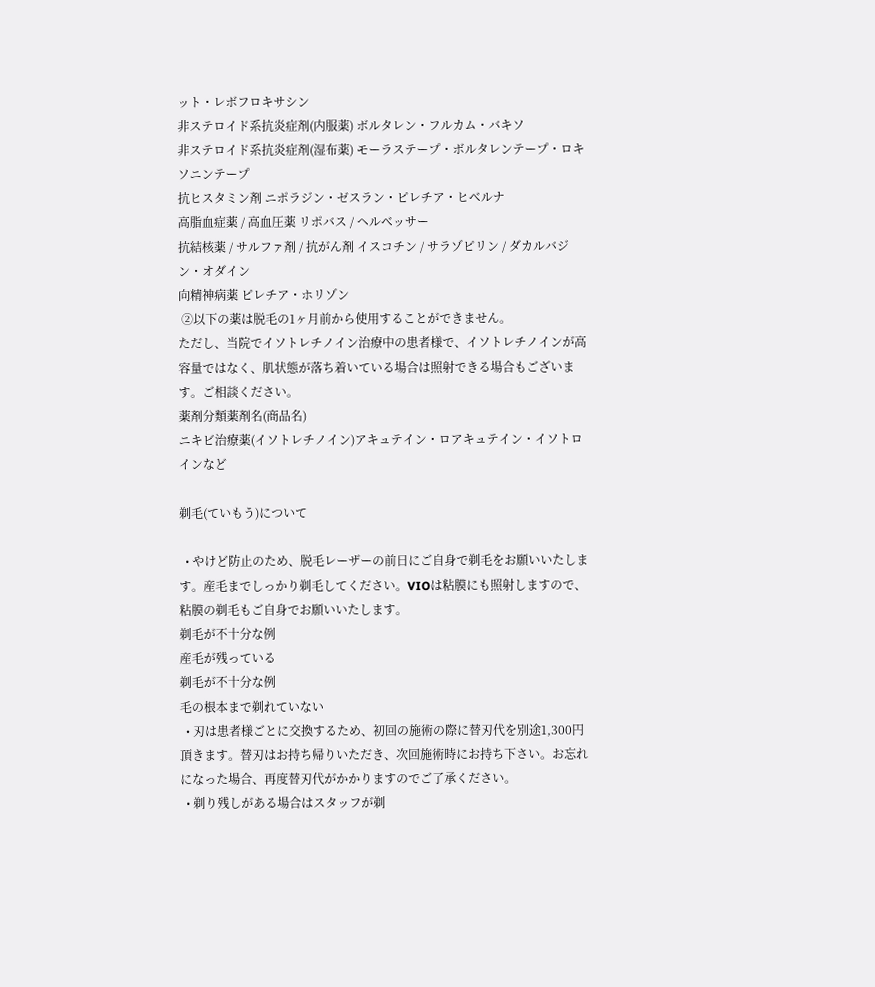ット・レボフロキサシン
非ステロイド系抗炎症剤(内服薬) ボルタレン・フルカム・バキソ
非ステロイド系抗炎症剤(湿布薬) モーラステープ・ボルタレンテープ・ロキソニンテープ
抗ヒスタミン剤 ニポラジン・ゼスラン・ピレチア・ヒベルナ
高脂血症薬 / 高血圧薬 リポバス / ヘルベッサー
抗結核薬 / サルファ剤 / 抗がん剤 イスコチン / サラゾピリン / ダカルバジン・オダイン
向精神病薬 ピレチア・ホリゾン
 ②以下の薬は脱毛の1ヶ月前から使用することができません。
ただし、当院でイソトレチノイン治療中の患者様で、イソトレチノインが高容量ではなく、肌状態が落ち着いている場合は照射できる場合もございます。ご相談ください。
薬剤分類薬剤名(商品名)
ニキビ治療薬(イソトレチノイン)アキュテイン・ロアキュテイン・イソトロインなど

剃毛(ていもう)について

  • やけど防止のため、脱毛レーザーの前日にご自身で剃毛をお願いいたします。産毛までしっかり剃毛してください。VIOは粘膜にも照射しますので、粘膜の剃毛もご自身でお願いいたします。
剃毛が不十分な例
産毛が残っている
剃毛が不十分な例
毛の根本まで剃れていない
  • 刃は患者様ごとに交換するため、初回の施術の際に替刃代を別途1,300円頂きます。替刃はお持ち帰りいただき、次回施術時にお持ち下さい。お忘れになった場合、再度替刃代がかかりますのでご了承ください。
  • 剃り残しがある場合はスタッフが剃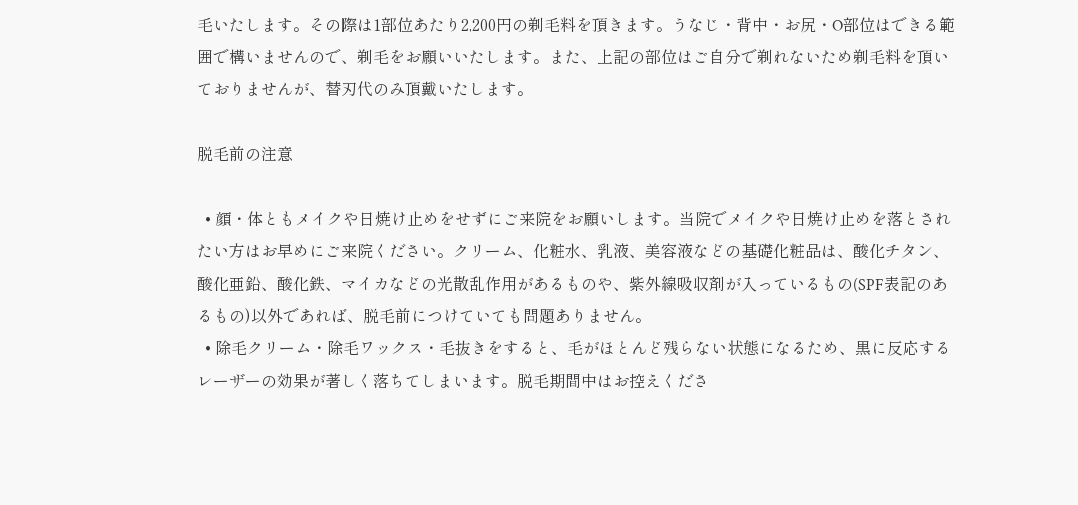毛いたします。その際は1部位あたり2,200円の剃毛料を頂きます。うなじ・背中・お尻・O部位はできる範囲で構いませんので、剃毛をお願いいたします。また、上記の部位はご自分で剃れないため剃毛料を頂いておりませんが、替刃代のみ頂戴いたします。

脱毛前の注意

  • 顔・体ともメイクや日焼け止めをせずにご来院をお願いします。当院でメイクや日焼け止めを落とされたい方はお早めにご来院ください。クリーム、化粧水、乳液、美容液などの基礎化粧品は、酸化チタン、酸化亜鉛、酸化鉄、マイカなどの光散乱作用があるものや、紫外線吸収剤が入っているもの(SPF表記のあるもの)以外であれば、脱毛前につけていても問題ありません。
  • 除毛クリーム・除毛ワックス・毛抜きをすると、毛がほとんど残らない状態になるため、黒に反応するレーザーの効果が著しく落ちてしまいます。脱毛期間中はお控えくださ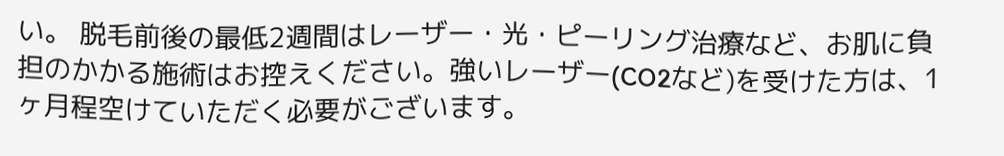い。 脱毛前後の最低2週間はレーザー・光・ピーリング治療など、お肌に負担のかかる施術はお控えください。強いレーザー(CO2など)を受けた方は、1ヶ月程空けていただく必要がございます。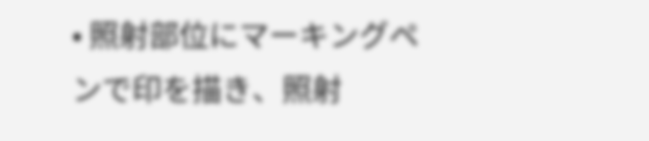• 照射部位にマーキングペンで印を描き、照射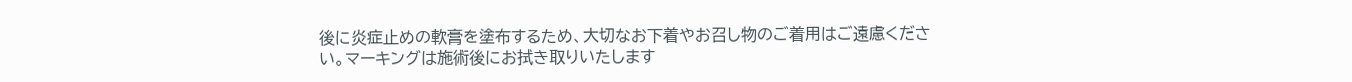後に炎症止めの軟膏を塗布するため、大切なお下着やお召し物のご着用はご遠慮ください。マーキングは施術後にお拭き取りいたします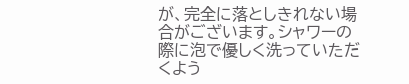が、完全に落としきれない場合がございます。シャワーの際に泡で優しく洗っていただくよう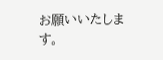お願いいたします。